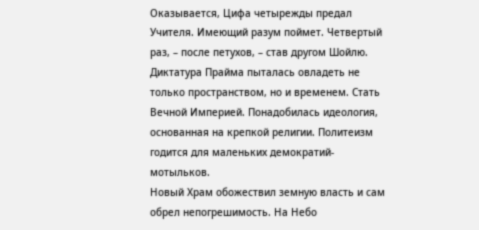Оказывается, Цифа четырежды предал Учителя. Имеющий разум поймет. Четвертый раз, – после петухов, – став другом Шойлю. Диктатура Прайма пыталась овладеть не только пространством, но и временем. Стать Вечной Империей. Понадобилась идеология, основанная на крепкой религии. Политеизм годится для маленьких демократий-мотыльков.
Новый Храм обожествил земную власть и сам обрел непогрешимость. На Небо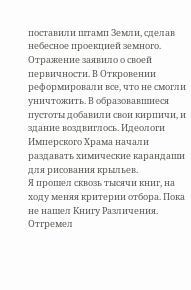поставили штамп Земли, сделав небесное проекцией земного. Отражение заявило о своей первичности. В Откровении реформировали все, что не смогли уничтожить. В образовавшиеся пустоты добавили свои кирпичи, и здание воздвиглось. Идеологи Имперского Храма начали раздавать химические карандаши для рисования крыльев.
Я прошел сквозь тысячи книг, на ходу меняя критерии отбора. Пока не нашел Книгу Различения. Отгремел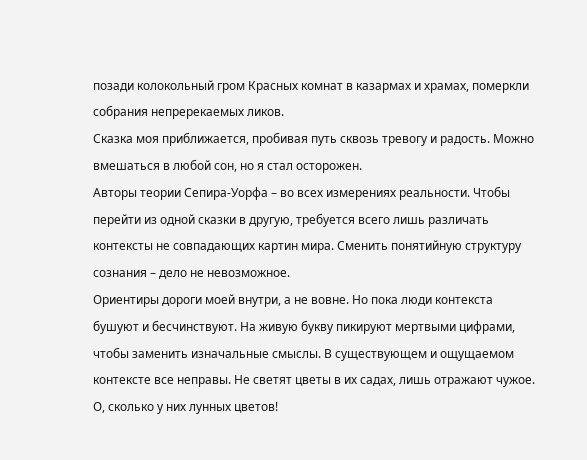позади колокольный гром Красных комнат в казармах и храмах, померкли собрания непререкаемых ликов.
Сказка моя приближается, пробивая путь сквозь тревогу и радость. Можно вмешаться в любой сон, но я стал осторожен.
Авторы теории Сепира-Уорфа – во всех измерениях реальности. Чтобы перейти из одной сказки в другую, требуется всего лишь различать контексты не совпадающих картин мира. Сменить понятийную структуру сознания – дело не невозможное.
Ориентиры дороги моей внутри, а не вовне. Но пока люди контекста бушуют и бесчинствуют. На живую букву пикируют мертвыми цифрами, чтобы заменить изначальные смыслы. В существующем и ощущаемом контексте все неправы. Не светят цветы в их садах, лишь отражают чужое. О, сколько у них лунных цветов!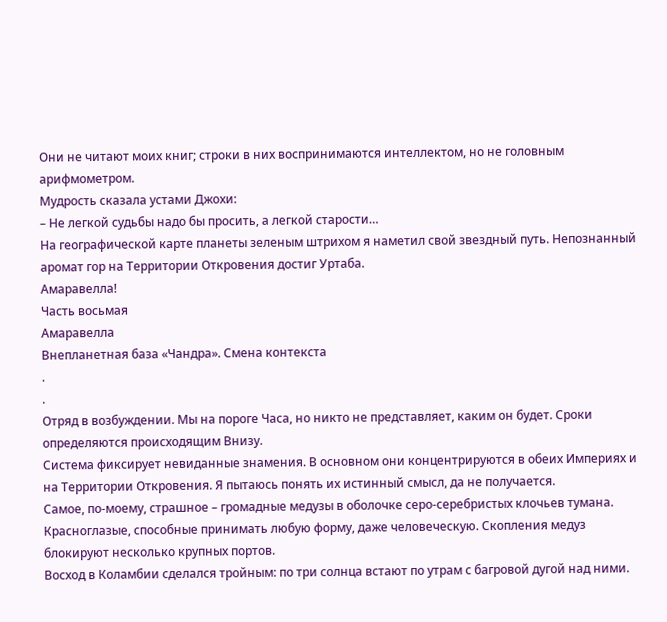Они не читают моих книг; строки в них воспринимаются интеллектом, но не головным арифмометром.
Мудрость сказала устами Джохи:
– Не легкой судьбы надо бы просить, а легкой старости…
На географической карте планеты зеленым штрихом я наметил свой звездный путь. Непознанный аромат гор на Территории Откровения достиг Уртаба.
Амаравелла!
Часть восьмая
Амаравелла
Внепланетная база «Чандра». Смена контекста
.
.
Отряд в возбуждении. Мы на пороге Часа, но никто не представляет, каким он будет. Сроки определяются происходящим Внизу.
Система фиксирует невиданные знамения. В основном они концентрируются в обеих Империях и на Территории Откровения. Я пытаюсь понять их истинный смысл, да не получается.
Самое, по-моему, страшное – громадные медузы в оболочке серо-серебристых клочьев тумана. Красноглазые, способные принимать любую форму, даже человеческую. Скопления медуз блокируют несколько крупных портов.
Восход в Коламбии сделался тройным: по три солнца встают по утрам с багровой дугой над ними.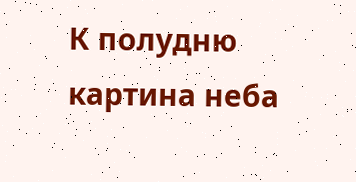К полудню картина неба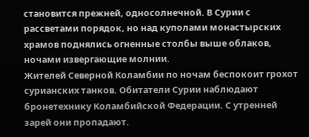становится прежней, односолнечной. В Сурии с рассветами порядок, но над куполами монастырских храмов поднялись огненные столбы выше облаков, ночами извергающие молнии.
Жителей Северной Коламбии по ночам беспокоит грохот сурианских танков. Обитатели Сурии наблюдают бронетехнику Коламбийской Федерации. С утренней зарей они пропадают.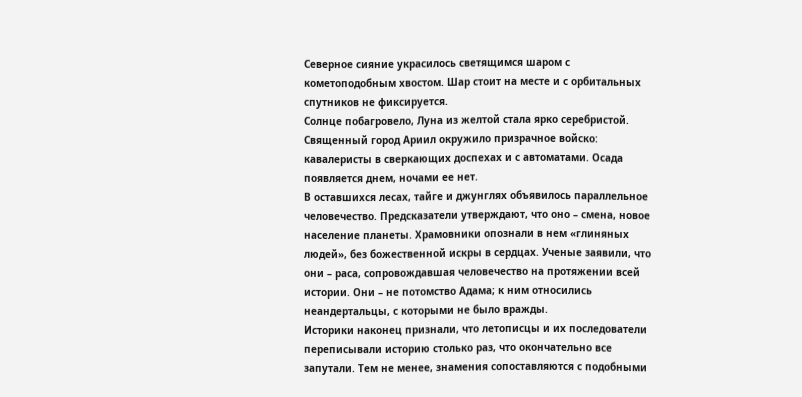Северное сияние украсилось светящимся шаром с кометоподобным хвостом. Шар стоит на месте и с орбитальных спутников не фиксируется.
Солнце побагровело, Луна из желтой стала ярко серебристой.
Священный город Ариил окружило призрачное войско: кавалеристы в сверкающих доспехах и с автоматами. Осада появляется днем, ночами ее нет.
В оставшихся лесах, тайге и джунглях объявилось параллельное человечество. Предсказатели утверждают, что оно – смена, новое население планеты. Храмовники опознали в нем «глиняных людей», без божественной искры в сердцах. Ученые заявили, что они – раса, сопровождавшая человечество на протяжении всей истории. Они – не потомство Адама; к ним относились неандертальцы, с которыми не было вражды.
Историки наконец признали, что летописцы и их последователи переписывали историю столько раз, что окончательно все запутали. Тем не менее, знамения сопоставляются с подобными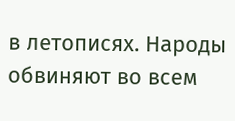в летописях. Народы обвиняют во всем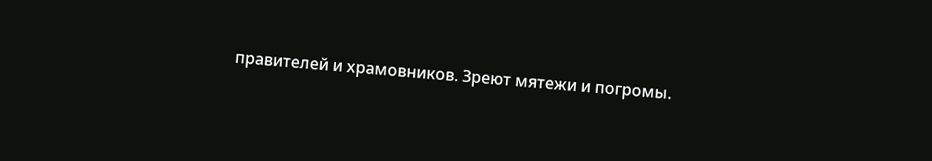правителей и храмовников. Зреют мятежи и погромы.